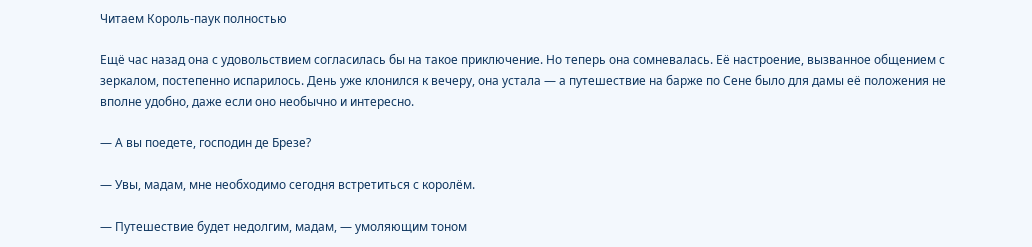Читаем Король-паук полностью

Ещё час назад она с удовольствием согласилась бы на такое приключение. Но теперь она сомневалась. Её настроение, вызванное общением с зеркалом, постепенно испарилось. День уже клонился к вечеру, она устала — а путешествие на барже по Сене было для дамы её положения не вполне удобно, даже если оно необычно и интересно.

— А вы поедете, господин де Брезе?

— Увы, мадам, мне необходимо сегодня встретиться с королём.

— Путешествие будет недолгим, мадам, — умоляющим тоном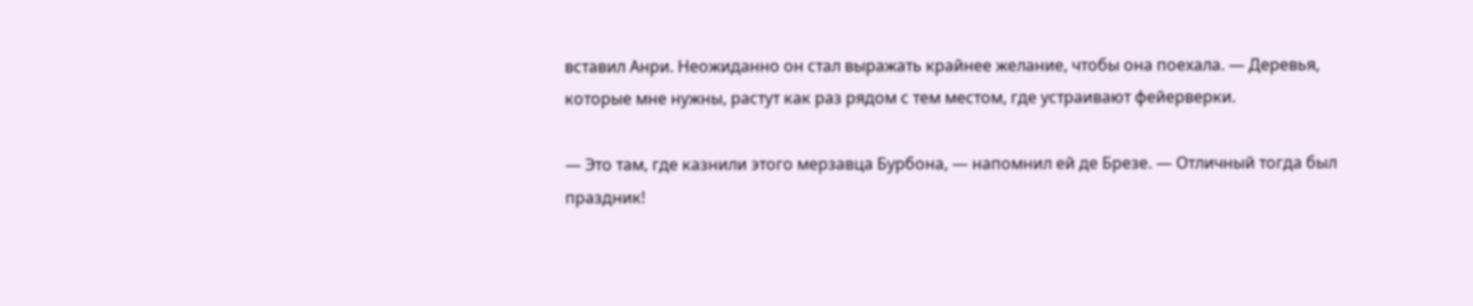вставил Анри. Неожиданно он стал выражать крайнее желание, чтобы она поехала. — Деревья, которые мне нужны, растут как раз рядом с тем местом, где устраивают фейерверки.

— Это там, где казнили этого мерзавца Бурбона, — напомнил ей де Брезе. — Отличный тогда был праздник!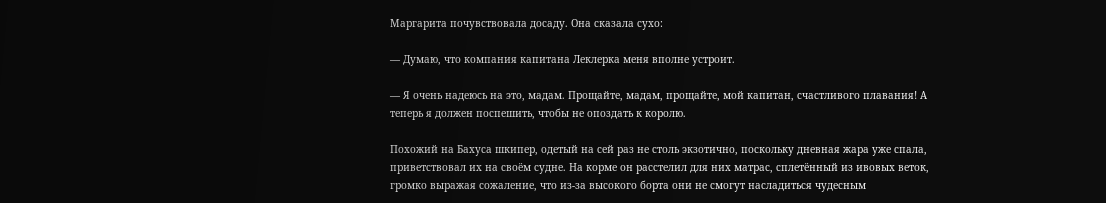Маргарита почувствовала досаду. Она сказала сухо:

— Думаю, что компания капитана Леклерка меня вполне устроит.

— Я очень надеюсь на это, мадам. Прощайте, мадам, прощайте, мой капитан, счастливого плавания! А теперь я должен поспешить, чтобы не опоздать к королю.

Похожий на Бахуса шкипер, одетый на сей раз не столь экзотично, поскольку дневная жара уже спала, приветствовал их на своём судне. На корме он расстелил для них матрас, сплетённый из ивовых веток, громко выражая сожаление, что из-за высокого борта они не смогут насладиться чудесным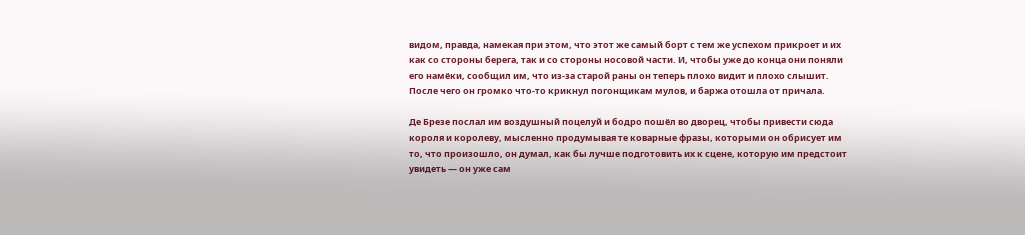видом, правда, намекая при этом, что этот же самый борт с тем же успехом прикроет и их как со стороны берега, так и со стороны носовой части. И, чтобы уже до конца они поняли его намёки, сообщил им, что из-за старой раны он теперь плохо видит и плохо слышит. После чего он громко что-то крикнул погонщикам мулов, и баржа отошла от причала.

Де Брезе послал им воздушный поцелуй и бодро пошёл во дворец, чтобы привести сюда короля и королеву, мысленно продумывая те коварные фразы, которыми он обрисует им то, что произошло, он думал, как бы лучше подготовить их к сцене, которую им предстоит увидеть — он уже сам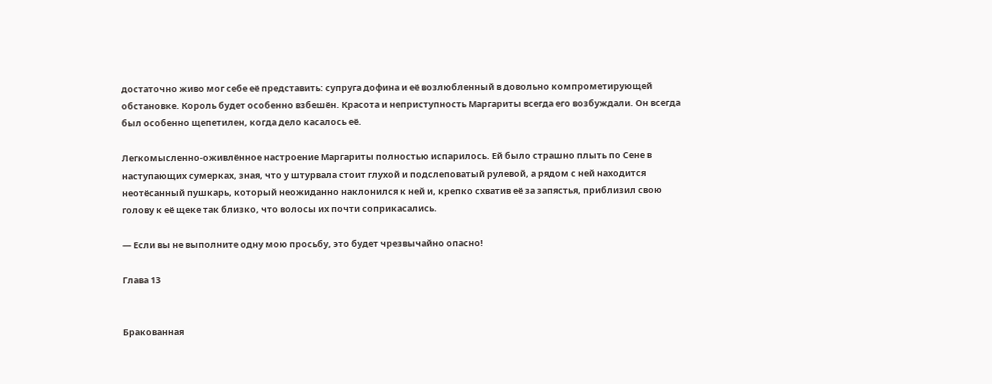достаточно живо мог себе её представить: супруга дофина и её возлюбленный в довольно компрометирующей обстановке. Король будет особенно взбешён. Красота и неприступность Маргариты всегда его возбуждали. Он всегда был особенно щепетилен, когда дело касалось её.

Легкомысленно-оживлённое настроение Маргариты полностью испарилось. Ей было страшно плыть по Сене в наступающих сумерках, зная, что у штурвала стоит глухой и подслеповатый рулевой, а рядом с ней находится неотёсанный пушкарь, который неожиданно наклонился к ней и, крепко схватив её за запястья, приблизил свою голову к её щеке так близко, что волосы их почти соприкасались.

— Если вы не выполните одну мою просьбу, это будет чрезвычайно опасно!

Глава 13


Бракованная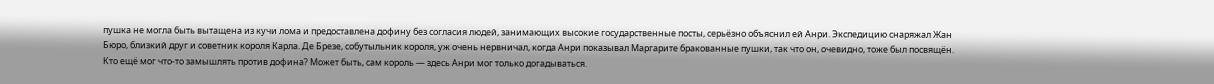пушка не могла быть вытащена из кучи лома и предоставлена дофину без согласия людей, занимающих высокие государственные посты, серьёзно объяснил ей Анри. Экспедицию снаряжал Жан Бюро, близкий друг и советник короля Карла. Де Брезе, собутыльник короля, уж очень нервничал, когда Анри показывал Маргарите бракованные пушки, так что он, очевидно, тоже был посвящён. Кто ещё мог что-то замышлять против дофина? Может быть, сам король — здесь Анри мог только догадываться.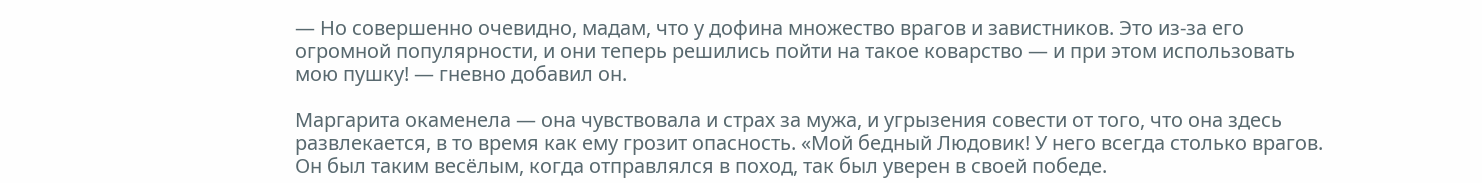— Но совершенно очевидно, мадам, что у дофина множество врагов и завистников. Это из-за его огромной популярности, и они теперь решились пойти на такое коварство — и при этом использовать мою пушку! — гневно добавил он.

Маргарита окаменела — она чувствовала и страх за мужа, и угрызения совести от того, что она здесь развлекается, в то время как ему грозит опасность. «Мой бедный Людовик! У него всегда столько врагов. Он был таким весёлым, когда отправлялся в поход, так был уверен в своей победе.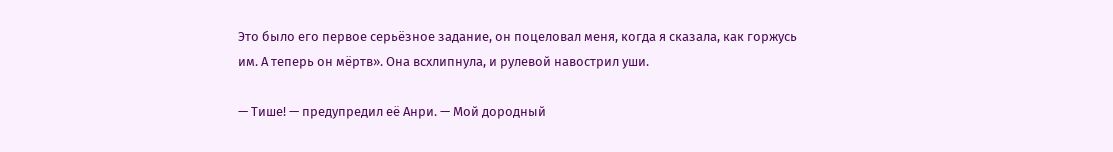Это было его первое серьёзное задание, он поцеловал меня, когда я сказала, как горжусь им. А теперь он мёртв». Она всхлипнула, и рулевой навострил уши.

— Тише! — предупредил её Анри. — Мой дородный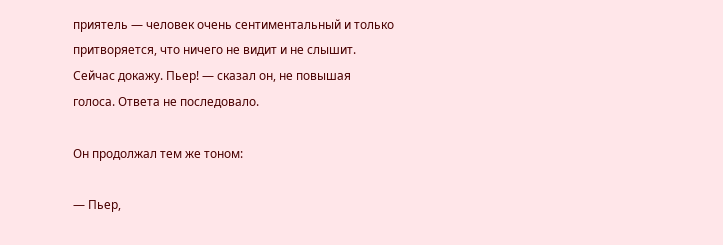приятель — человек очень сентиментальный и только притворяется, что ничего не видит и не слышит. Сейчас докажу. Пьер! — сказал он, не повышая голоса. Ответа не последовало.

Он продолжал тем же тоном:

— Пьер,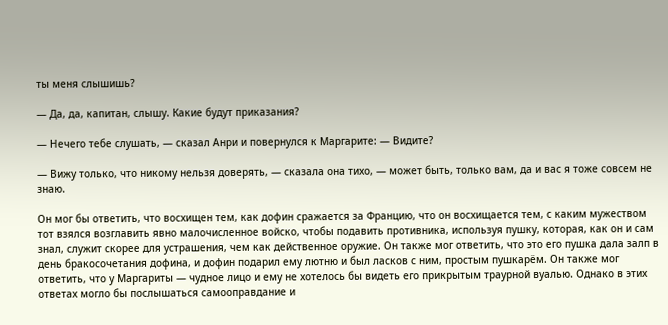ты меня слышишь?

— Да, да, капитан, слышу. Какие будут приказания?

— Нечего тебе слушать, — сказал Анри и повернулся к Маргарите: — Видите?

— Вижу только, что никому нельзя доверять, — сказала она тихо, — может быть, только вам, да и вас я тоже совсем не знаю.

Он мог бы ответить, что восхищен тем, как дофин сражается за Францию, что он восхищается тем, с каким мужеством тот взялся возглавить явно малочисленное войско, чтобы подавить противника, используя пушку, которая, как он и сам знал, служит скорее для устрашения, чем как действенное оружие. Он также мог ответить, что это его пушка дала залп в день бракосочетания дофина, и дофин подарил ему лютню и был ласков с ним, простым пушкарём. Он также мог ответить, что у Маргариты — чудное лицо и ему не хотелось бы видеть его прикрытым траурной вуалью. Однако в этих ответах могло бы послышаться самооправдание и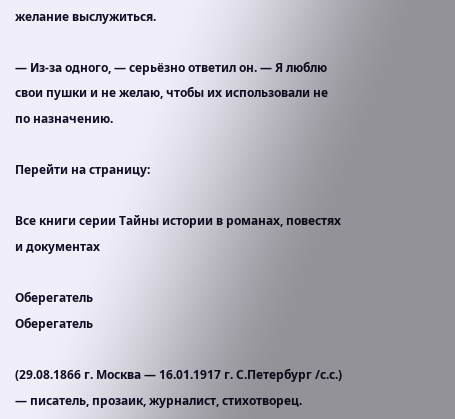желание выслужиться.

— Из-за одного, — серьёзно ответил он. — Я люблю свои пушки и не желаю, чтобы их использовали не по назначению.

Перейти на страницу:

Все книги серии Тайны истории в романах, повестях и документах

Оберегатель
Оберегатель

(29.08.1866 г. Москва — 16.01.1917 г. С.Петербург /с.с.) — писатель, прозаик, журналист, стихотворец.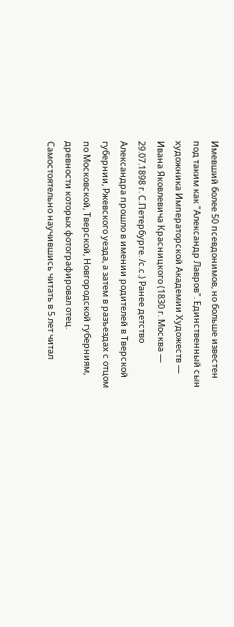Имевший более 50 псевдонимов, но больше известен под таким как "Александр Лавров". Единственный сын художника Императорской Академии Художеств — Ивана Яковлевича Красницкого (1830 г. Москва — 29.07.1898 г. С.Петербурге. /с.с.) Ранее детство Александра прошло в имении родителей в Тверской губернии, Ржевского уезда, а затем в разъездах с отцом по Московской, Тверской, Новгородской губерниям, древности которых фотографировал отец. Самостоятельно научившись читать в 5 лет читал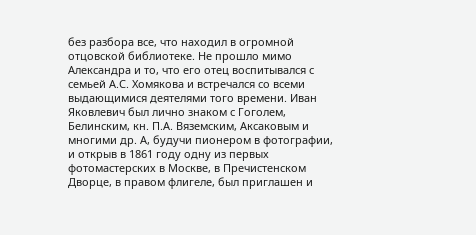без разбора все, что находил в огромной отцовской библиотеке. Не прошло мимо Александра и то, что его отец воспитывался с семьей А.С. Хомякова и встречался со всеми выдающимися деятелями того времени. Иван Яковлевич был лично знаком с Гоголем, Белинским, кн. П.А. Вяземским, Аксаковым и многими др. А, будучи пионером в фотографии, и открыв в 1861 году одну из первых фотомастерских в Москве, в Пречистенском Дворце, в правом флигеле, был приглашен и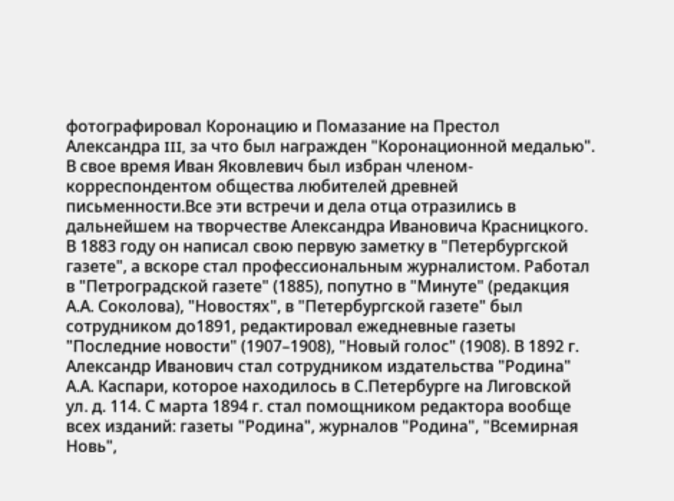фотографировал Коронацию и Помазание на Престол Александра III, за что был награжден "Коронационной медалью". В свое время Иван Яковлевич был избран членом-корреспондентом общества любителей древней письменности.Все эти встречи и дела отца отразились в дальнейшем на творчестве Александра Ивановича Красницкого. В 1883 году он написал свою первую заметку в "Петербургской газете", а вскоре стал профессиональным журналистом. Работал в "Петроградской газете" (1885), попутно в "Минуте" (редакция А.А. Соколова), "Новостях", в "Петербургской газете" был сотрудником до1891, редактировал ежедневные газеты "Последние новости" (1907–1908), "Новый голос" (1908). В 1892 г. Александр Иванович стал сотрудником издательства "Родина" А.А. Каспари, которое находилось в С.Петербурге на Лиговской ул. д. 114. С марта 1894 г. стал помощником редактора вообще всех изданий: газеты "Родина", журналов "Родина", "Всемирная Новь",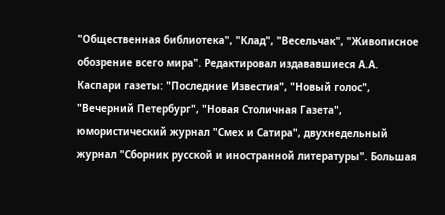"Общественная библиотека", "Клад", "Весельчак", "Живописное обозрение всего мира". Редактировал издававшиеся А.А. Каспари газеты: "Последние Известия", "Новый голос", "Вечерний Петербург", "Новая Столичная Газета", юмористический журнал "Смех и Сатира", двухнедельный журнал "Сборник русской и иностранной литературы". Большая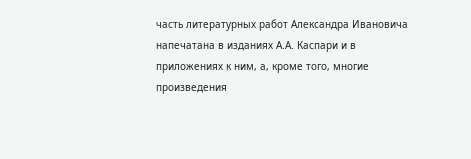часть литературных работ Александра Ивановича напечатана в изданиях А.А. Каспари и в приложениях к ним, а, кроме того, многие произведения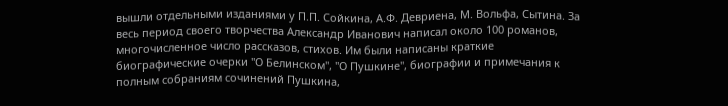вышли отдельными изданиями у П.П. Сойкина, А.Ф. Девриена, М. Вольфа, Сытина. За весь период своего творчества Александр Иванович написал около 100 романов, многочисленное число рассказов, стихов. Им были написаны краткие биографические очерки "О Белинском", "О Пушкине", биографии и примечания к полным собраниям сочинений Пушкина,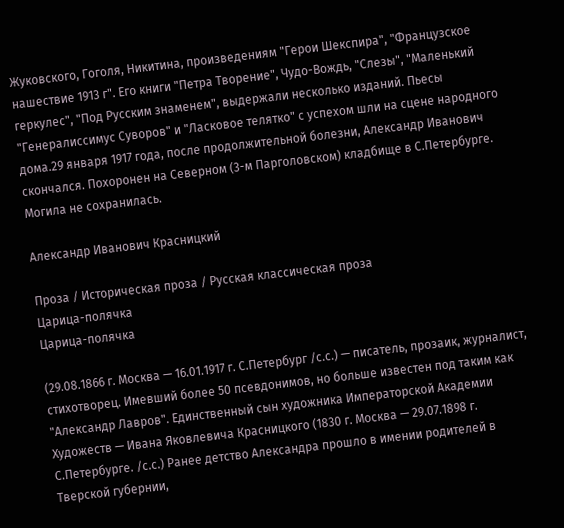Жуковского, Гоголя, Никитина, произведениям "Герои Шекспира", "Французское нашествие 1913 г". Его книги "Петра Творение", Чудо-Вождь, "Слезы", "Маленький геркулес", "Под Русским знаменем", выдержали несколько изданий. Пьесы "Генералиссимус Суворов" и "Ласковое телятко" с успехом шли на сцене народного дома.29 января 1917 года, после продолжительной болезни, Александр Иванович скончался. Похоронен на Северном (3-м Парголовском) кладбище в С.Петербурге. Могила не сохранилась.

Александр Иванович Красницкий

Проза / Историческая проза / Русская классическая проза
Царица-полячка
Царица-полячка

(29.08.1866 г. Москва — 16.01.1917 г. С.Петербург /с.с.) — писатель, прозаик, журналист, стихотворец. Имевший более 50 псевдонимов, но больше известен под таким как "Александр Лавров". Единственный сын художника Императорской Академии Художеств — Ивана Яковлевича Красницкого (1830 г. Москва — 29.07.1898 г. С.Петербурге. /с.с.) Ранее детство Александра прошло в имении родителей в Тверской губернии,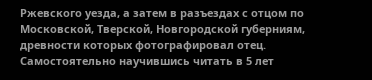Ржевского уезда, а затем в разъездах с отцом по Московской, Тверской, Новгородской губерниям, древности которых фотографировал отец. Самостоятельно научившись читать в 5 лет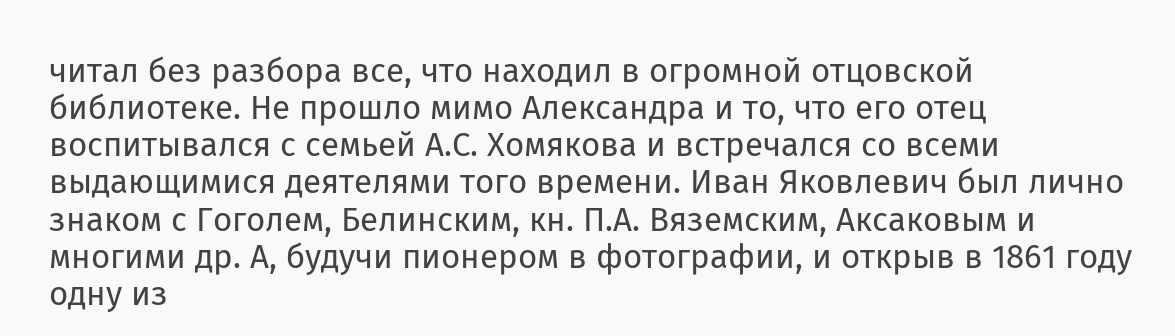читал без разбора все, что находил в огромной отцовской библиотеке. Не прошло мимо Александра и то, что его отец воспитывался с семьей А.С. Хомякова и встречался со всеми выдающимися деятелями того времени. Иван Яковлевич был лично знаком с Гоголем, Белинским, кн. П.А. Вяземским, Аксаковым и многими др. А, будучи пионером в фотографии, и открыв в 1861 году одну из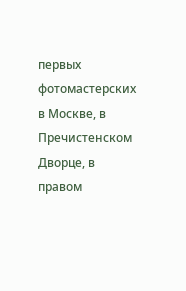первых фотомастерских в Москве, в Пречистенском Дворце, в правом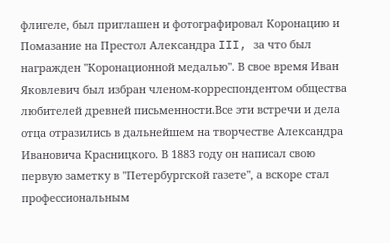флигеле, был приглашен и фотографировал Коронацию и Помазание на Престол Александра III, за что был награжден "Коронационной медалью". В свое время Иван Яковлевич был избран членом-корреспондентом общества любителей древней письменности.Все эти встречи и дела отца отразились в дальнейшем на творчестве Александра Ивановича Красницкого. В 1883 году он написал свою первую заметку в "Петербургской газете", а вскоре стал профессиональным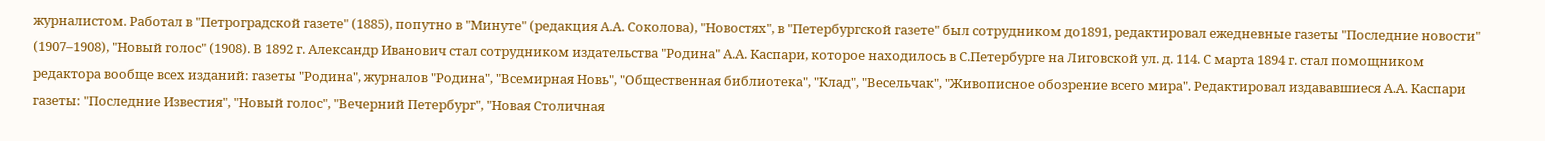журналистом. Работал в "Петроградской газете" (1885), попутно в "Минуте" (редакция А.А. Соколова), "Новостях", в "Петербургской газете" был сотрудником до1891, редактировал ежедневные газеты "Последние новости" (1907–1908), "Новый голос" (1908). В 1892 г. Александр Иванович стал сотрудником издательства "Родина" А.А. Каспари, которое находилось в С.Петербурге на Лиговской ул. д. 114. С марта 1894 г. стал помощником редактора вообще всех изданий: газеты "Родина", журналов "Родина", "Всемирная Новь", "Общественная библиотека", "Клад", "Весельчак", "Живописное обозрение всего мира". Редактировал издававшиеся А.А. Каспари газеты: "Последние Известия", "Новый голос", "Вечерний Петербург", "Новая Столичная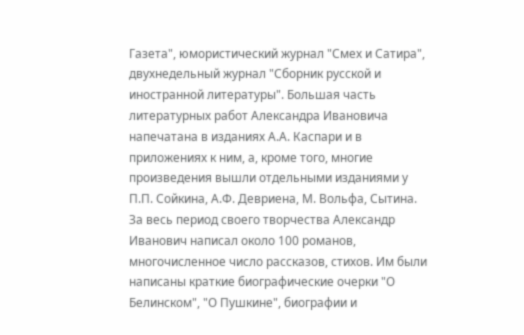Газета", юмористический журнал "Смех и Сатира", двухнедельный журнал "Сборник русской и иностранной литературы". Большая часть литературных работ Александра Ивановича напечатана в изданиях А.А. Каспари и в приложениях к ним, а, кроме того, многие произведения вышли отдельными изданиями у П.П. Сойкина, А.Ф. Девриена, М. Вольфа, Сытина. За весь период своего творчества Александр Иванович написал около 100 романов, многочисленное число рассказов, стихов. Им были написаны краткие биографические очерки "О Белинском", "О Пушкине", биографии и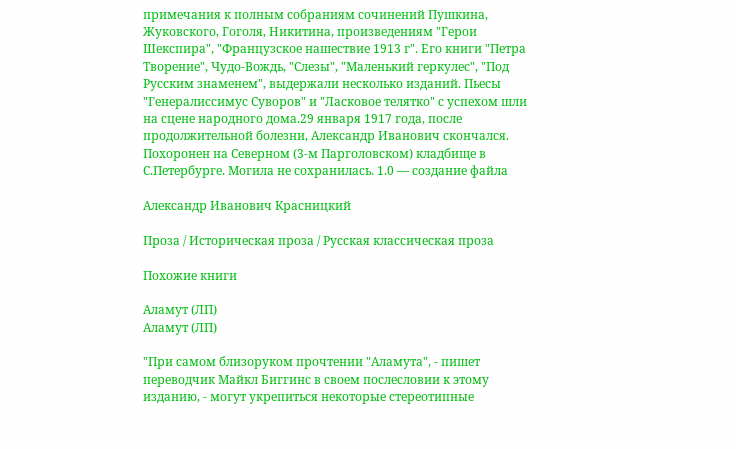примечания к полным собраниям сочинений Пушкина, Жуковского, Гоголя, Никитина, произведениям "Герои Шекспира", "Французское нашествие 1913 г". Его книги "Петра Творение", Чудо-Вождь, "Слезы", "Маленький геркулес", "Под Русским знаменем", выдержали несколько изданий. Пьесы "Генералиссимус Суворов" и "Ласковое телятко" с успехом шли на сцене народного дома.29 января 1917 года, после продолжительной болезни, Александр Иванович скончался. Похоронен на Северном (3-м Парголовском) кладбище в С.Петербурге. Могила не сохранилась. 1.0 — создание файла

Александр Иванович Красницкий

Проза / Историческая проза / Русская классическая проза

Похожие книги

Аламут (ЛП)
Аламут (ЛП)

"При самом близоруком прочтении "Аламута", - пишет переводчик Майкл Биггинс в своем послесловии к этому изданию, - могут укрепиться некоторые стереотипные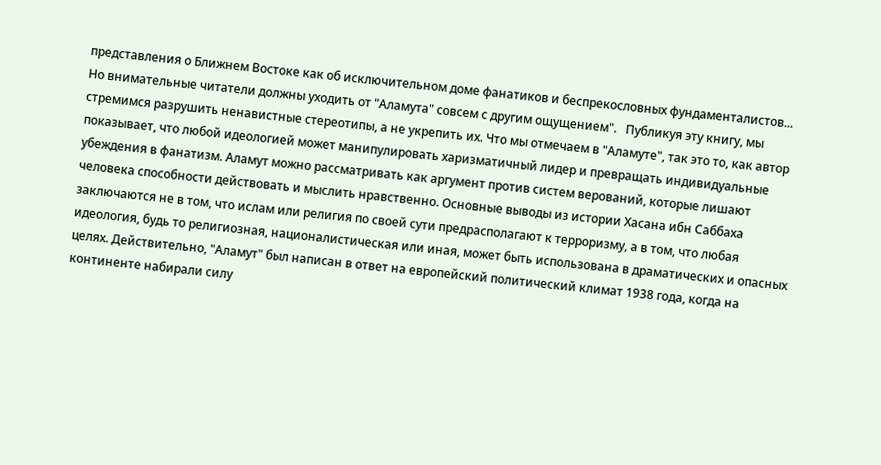представления о Ближнем Востоке как об исключительном доме фанатиков и беспрекословных фундаменталистов... Но внимательные читатели должны уходить от "Аламута" совсем с другим ощущением".   Публикуя эту книгу, мы стремимся разрушить ненавистные стереотипы, а не укрепить их. Что мы отмечаем в "Аламуте", так это то, как автор показывает, что любой идеологией может манипулировать харизматичный лидер и превращать индивидуальные убеждения в фанатизм. Аламут можно рассматривать как аргумент против систем верований, которые лишают человека способности действовать и мыслить нравственно. Основные выводы из истории Хасана ибн Саббаха заключаются не в том, что ислам или религия по своей сути предрасполагают к терроризму, а в том, что любая идеология, будь то религиозная, националистическая или иная, может быть использована в драматических и опасных целях. Действительно, "Аламут" был написан в ответ на европейский политический климат 1938 года, когда на континенте набирали силу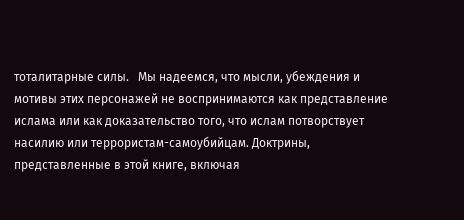тоталитарные силы.   Мы надеемся, что мысли, убеждения и мотивы этих персонажей не воспринимаются как представление ислама или как доказательство того, что ислам потворствует насилию или террористам-самоубийцам. Доктрины, представленные в этой книге, включая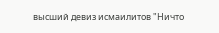высший девиз исмаилитов "Ничто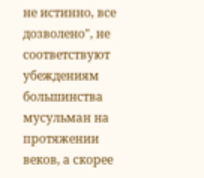не истинно, все дозволено", не соответствуют убеждениям большинства мусульман на протяжении веков, а скорее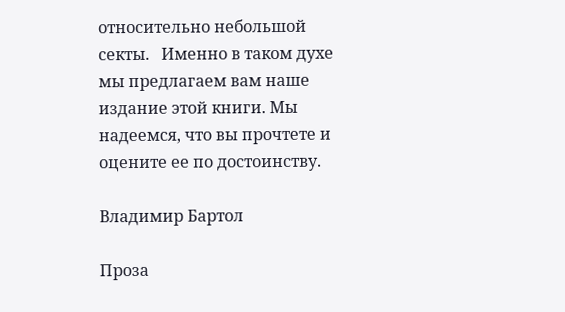относительно небольшой секты.   Именно в таком духе мы предлагаем вам наше издание этой книги. Мы надеемся, что вы прочтете и оцените ее по достоинству.

Владимир Бартол

Проза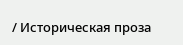/ Историческая проза